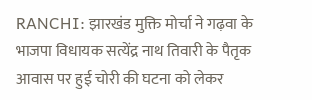RANCHI: झारखंड मुक्ति मोर्चा ने गढ़वा के भाजपा विधायक सत्येंद्र नाथ तिवारी के पैतृक आवास पर हुई चोरी की घटना को लेकर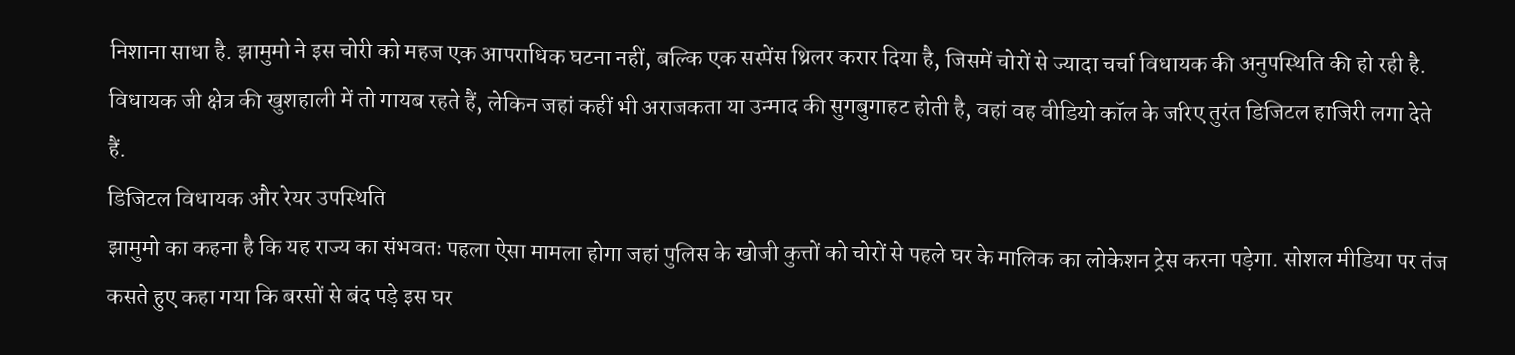निशाना साधा है. झामुमो ने इस चोरी को महज एक आपराधिक घटना नहीं, बल्कि एक सस्पेंस थ्रिलर करार दिया है, जिसमें चोरों से ज्यादा चर्चा विधायक की अनुपस्थिति की हो रही है. विधायक जी क्षेत्र की खुशहाली में तो गायब रहते हैं, लेकिन जहां कहीं भी अराजकता या उन्माद की सुगबुगाहट होती है, वहां वह वीडियो कॉल के जरिए तुरंत डिजिटल हाजिरी लगा देते हैं.
डिजिटल विधायक और रेयर उपस्थिति
झामुमो का कहना है कि यह राज्य का संभवतः पहला ऐसा मामला होगा जहां पुलिस के खोजी कुत्तों को चोरों से पहले घर के मालिक का लोकेशन ट्रेस करना पड़ेगा. सोशल मीडिया पर तंज कसते हुए कहा गया कि बरसों से बंद पड़े इस घर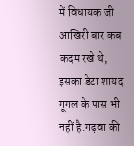में विधायक जी आखिरी बार कब कदम रखे थे, इसका डेटा शायद गूगल के पास भी नहीं है.गढ़वा की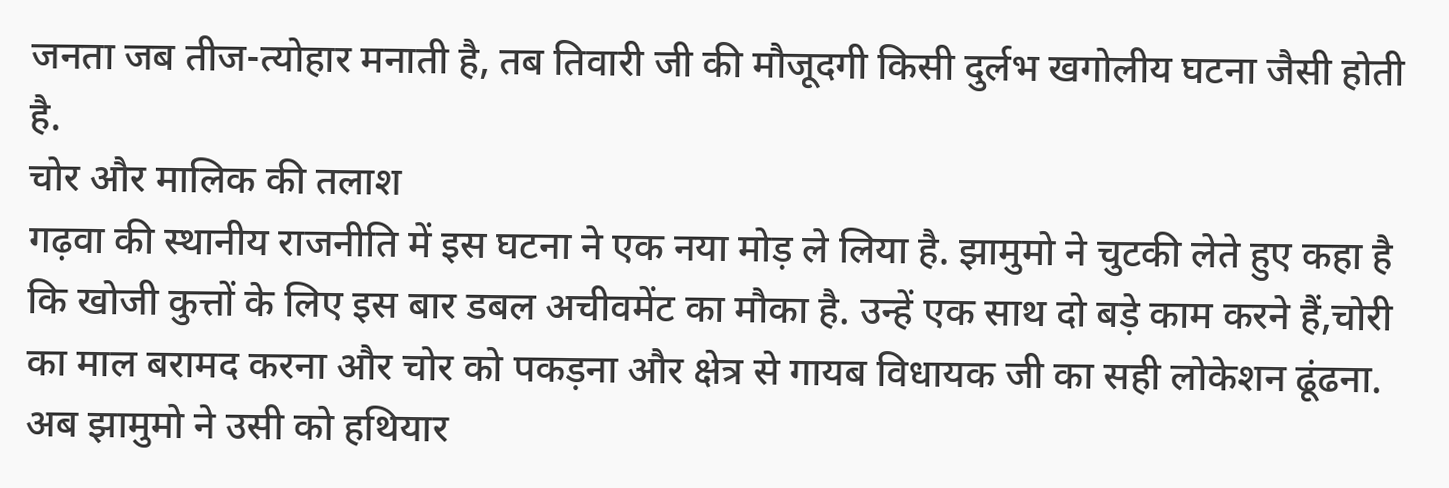जनता जब तीज-त्योहार मनाती है, तब तिवारी जी की मौजूदगी किसी दुर्लभ खगोलीय घटना जैसी होती है.
चोर और मालिक की तलाश
गढ़वा की स्थानीय राजनीति में इस घटना ने एक नया मोड़ ले लिया है. झामुमो ने चुटकी लेते हुए कहा है कि खोजी कुत्तों के लिए इस बार डबल अचीवमेंट का मौका है. उन्हें एक साथ दो बड़े काम करने हैं,चोरी का माल बरामद करना और चोर को पकड़ना और क्षेत्र से गायब विधायक जी का सही लोकेशन ढूंढना. अब झामुमो ने उसी को हथियार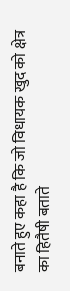बनाते हुए कहा है कि जो विधायक खुद को क्षेत्र का हितैषी बताते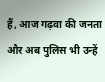हैं, आज गढ़वा की जनता और अब पुलिस भी उन्हें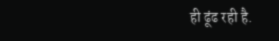ही ढूंढ रही है.